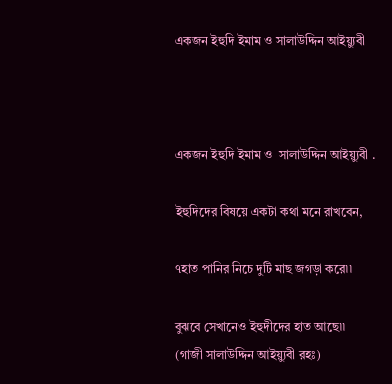একজন ইহুদি ইমাম ও সালাউদ্দিন আইয়্যুবী



একজন ইহুদি ইমাম ও  সালাউদ্দিন আইয়্যুবী .

ইহুদিদের বিষয়ে একটা কথা মনে রাখবেন,

৭হাত পানির নিচে দুটি মাছ জগড়া করে৷৷

বুঝবে সেখানেও ইহুদীদের হাত আছে৷৷
(গাজী সালাউদ্দিন আইয়্যুবী রহঃ)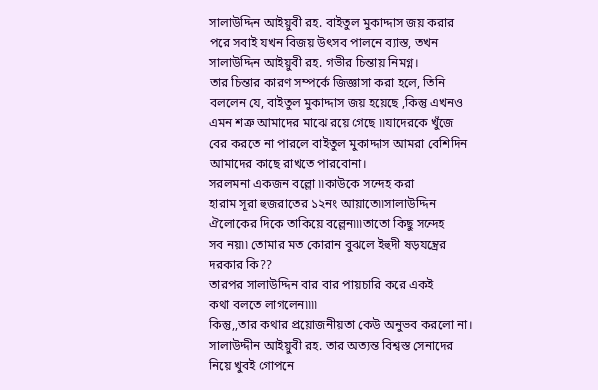সালাউদ্দিন আইয়ুবী রহ. বাইতুল মুকাদ্দাস জয় করার পরে সবাই যখন বিজয় উৎসব পালনে ব্যাস্ত, তখন সালাউদ্দিন আইয়ুবী রহ. গভীর চিন্তায় নিমগ্ন।
তার চিন্তার কারণ সম্পর্কে জিজ্ঞাসা করা হলে, তিনি বললেন যে, বাইতুল মুকাদ্দাস জয় হয়েছে ,কিন্তু এখনও এমন শত্রু আমাদের মাঝে রয়ে গেছে ৷৷যাদেরকে খুঁজে বের করতে না পারলে বাইতুল মুকাদ্দাস আমরা বেশিদিন আমাদের কাছে রাখতে পারবোনা।
সরলমনা একজন বল্লো ৷৷কাউকে সন্দেহ করা
হারাম সূরা হুজরাতের ১২নং আয়াতে৷৷সালাউদ্দিন
ঐলোকের দিকে তাকিয়ে বল্লেন৷৷৷তাতো কিছু সন্দেহ
সব নয়৷৷ তোমার মত কোরান বুঝলে ইহুদী ষড়যন্ত্রের
দরকার কি??
তারপর সালাউদ্দিন বার বার পায়চারি করে একই
কথা বলতে লাগলেন৷৷৷৷
কিন্তু,,তার কথার প্রয়োজনীয়তা কেউ অনুভব করলো না। সালাউদ্দীন আইয়ুবী রহ. তার অত্যন্ত বিশ্বস্ত সেনাদের নিয়ে খুবই গোপনে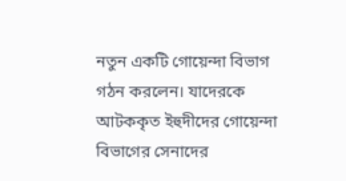নতুন একটি গোয়েন্দা বিভাগ গঠন করলেন। যাদেরকে আটককৃত ইহুদীদের গোয়েন্দা বিভাগের সেনাদের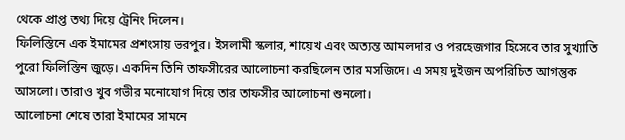থেকে প্রাপ্ত তথ্য দিয়ে ট্রেনিং দিলেন।
ফিলিস্তিনে এক ইমামের প্রশংসায় ভরপুর। ইসলামী স্কলার, শায়েখ এবং অত্যন্ত আমলদার ও পরহেজগার হিসেবে তার সুখ্যাতি পুরো ফিলিস্তিন জুড়ে। একদিন তিনি তাফসীরের আলোচনা করছিলেন তার মসজিদে। এ সময় দুইজন অপরিচিত আগন্তুক আসলো। তারাও খুব গভীর মনোযোগ দিয়ে তার তাফসীর আলোচনা শুনলো।
আলোচনা শেষে তারা ইমামের সামনে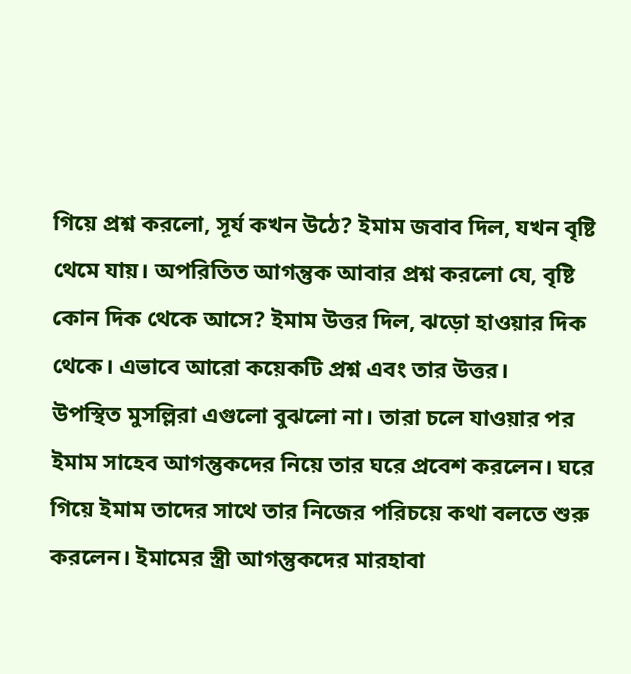গিয়ে প্রশ্ন করলো, সূর্য কখন উঠে? ইমাম জবাব দিল, যখন বৃষ্টি থেমে যায়। অপরিতিত আগন্তুক আবার প্রশ্ন করলো যে, বৃষ্টি কোন দিক থেকে আসে? ইমাম উত্তর দিল, ঝড়ো হাওয়ার দিক থেকে। এভাবে আরো কয়েকটি প্রশ্ন এবং তার উত্তর।
উপস্থিত মুসল্লিরা এগুলো বুঝলো না। তারা চলে যাওয়ার পর ইমাম সাহেব আগন্তুকদের নিয়ে তার ঘরে প্রবেশ করলেন। ঘরে গিয়ে ইমাম তাদের সাথে তার নিজের পরিচয়ে কথা বলতে শুরু করলেন। ইমামের স্ত্রী আগন্তুকদের মারহাবা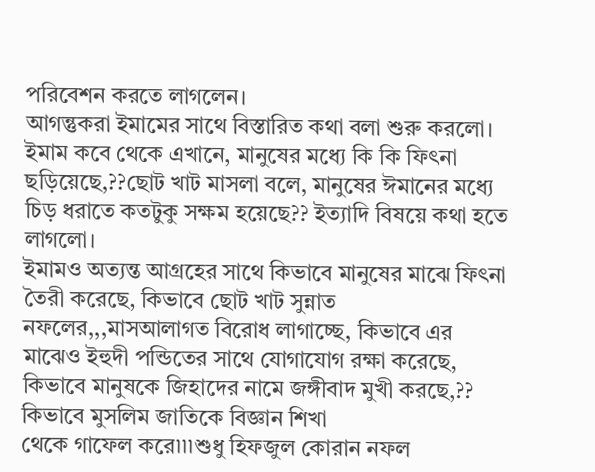পরিবেশন করতে লাগলেন।
আগন্তুকরা ইমামের সাথে বিস্তারিত কথা বলা শুরু করলো। ইমাম কবে থেকে এখানে, মানুষের মধ্যে কি কি ফিৎনা ছড়িয়েছে,??ছোট খাট মাসলা বলে, মানুষের ঈমানের মধ্যে চিড় ধরাতে কতটুকু সক্ষম হয়েছে?? ইত্যাদি বিষয়ে কথা হতে লাগলো।
ইমামও অত্যন্ত আগ্রহের সাথে কিভাবে মানুষের মাঝে ফিৎনা তৈরী করেছে, কিভাবে ছোট খাট সুন্নাত নফলের,,,মাসআলাগত বিরোধ লাগাচ্ছে, কিভাবে এর মাঝেও ইহুদী পন্ডিতের সাথে যোগাযোগ রক্ষা করেছে, কিভাবে মানুষকে জিহাদের নামে জঙ্গীবাদ মুখী করছে,?? কিভাবে মুসলিম জাতিকে বিজ্ঞান শিখা
থেকে গাফেল করে৷৷৷শুধু হিফজুল কোরান নফল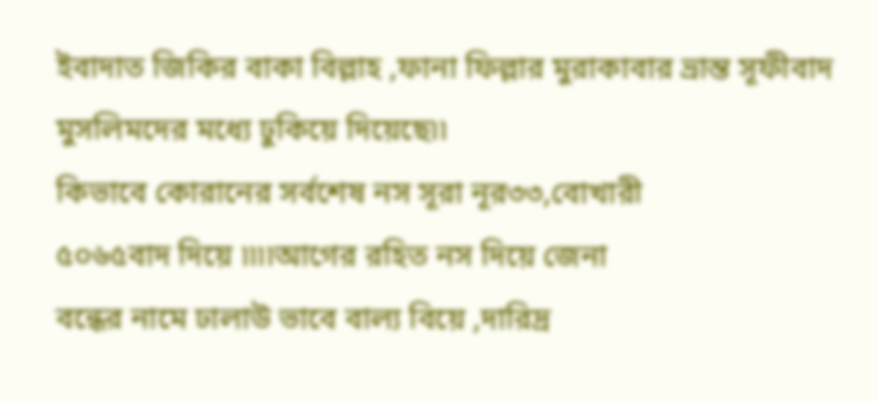ইবাদাত জিকির বাকা বিল্লাহ ,ফানা ফিল্লার মুরাকাবার ভ্রান্ত সূফীবাদ মুসলিমদের মধ্যে ঢুকিয়ে দিয়েছে৷৷
কিভাবে কোরানের সর্বশেষ নস সূরা নূর৩৩,বোখারী
৫০৬৫বাদ দিয়ে ৷৷৷৷আগের রহিত নস দিয়ে জেনা
বন্ধের নামে ঢালাউ ভাবে বাল্য বিয়ে ,দারিদ্র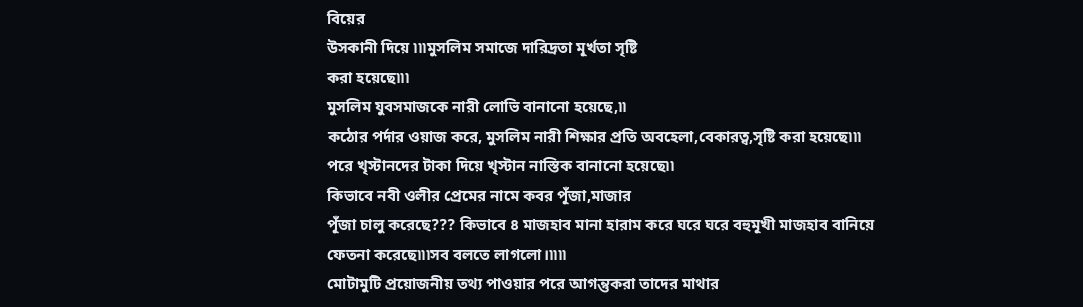বিয়ের
উসকানী দিয়ে ৷৷৷মুসলিম সমাজে দারিদ্রতা মূর্খতা সৃষ্টি
করা হয়েছে৷৷৷
মুসলিম যুবসমাজকে নারী লোভি বানানো হয়েছে,৷৷
কঠোর পর্দার ওয়াজ করে, মুসলিম নারী শিক্ষার প্রতি অবহেলা,বেকারত্ব,সৃষ্টি করা হয়েছে৷৷৷
পরে খৃস্টানদের টাকা দিয়ে খৃস্টান নাস্তিক বানানো হয়েছে৷৷
কিভাবে নবী ওলীর প্রেমের নামে কবর পূঁজা,মাজার
পূঁজা চালু করেছে??? কিভাবে ৪ মাজহাব মানা হারাম করে ঘরে ঘরে বহুমূখী মাজহাব বানিয়ে ফেতনা করেছে৷৷৷সব বলতে লাগলো।৷৷৷৷
মোটামুটি প্রয়োজনীয় তথ্য পাওয়ার পরে আগন্তুকরা তাদের মাথার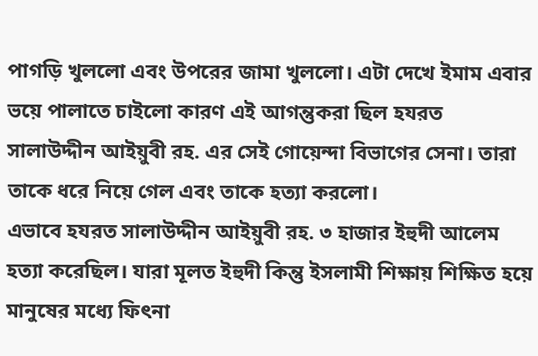পাগড়ি খুললো এবং উপরের জামা খুললো। এটা দেখে ইমাম এবার ভয়ে পালাতে চাইলো কারণ এই আগন্তুকরা ছিল হযরত সালাউদ্দীন আইয়ুবী রহ. এর সেই গোয়েন্দা বিভাগের সেনা। তারা তাকে ধরে নিয়ে গেল এবং তাকে হত্যা করলো।
এভাবে হযরত সালাউদ্দীন আইয়ুবী রহ. ৩ হাজার ইহুদী আলেম হত্যা করেছিল। যারা মূলত ইহুদী কিন্তু ইসলামী শিক্ষায় শিক্ষিত হয়ে মানুষের মধ্যে ফিৎনা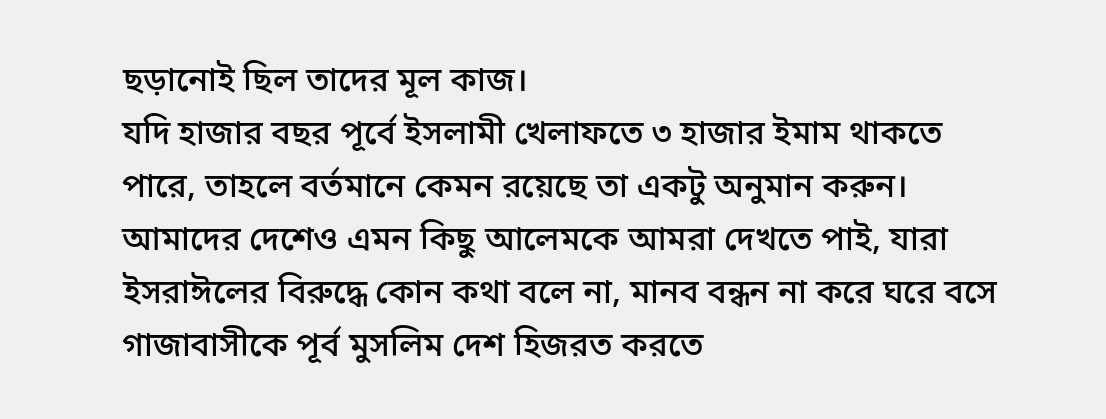ছড়ানোই ছিল তাদের মূল কাজ।
যদি হাজার বছর পূর্বে ইসলামী খেলাফতে ৩ হাজার ইমাম থাকতে পারে, তাহলে বর্তমানে কেমন রয়েছে তা একটু অনুমান করুন। আমাদের দেশেও এমন কিছু আলেমকে আমরা দেখতে পাই, যারা ইসরাঈলের বিরুদ্ধে কোন কথা বলে না, মানব বন্ধন না করে ঘরে বসে গাজাবাসীকে পূর্ব মুসলিম দেশ হিজরত করতে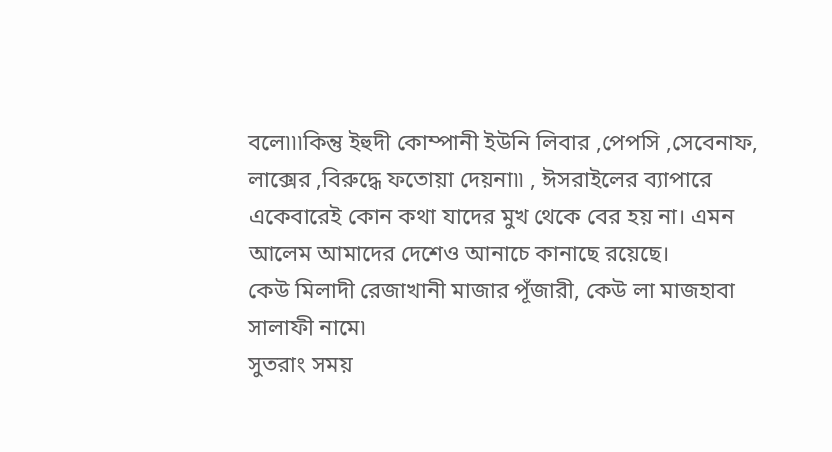বলে৷৷৷কিন্তু ইহুদী কোম্পানী ইউনি লিবার ,পেপসি ,সেবেনাফ, লাক্সের ,বিরুদ্ধে ফতোয়া দেয়না৷৷ , ঈসরাইলের ব্যাপারে একেবারেই কোন কথা যাদের মুখ থেকে বের হয় না। এমন আলেম আমাদের দেশেও আনাচে কানাছে রয়েছে।
কেউ মিলাদী রেজাখানী মাজার পূঁজারী, কেউ লা মাজহাবা সালাফী নামে৷
সুতরাং সময়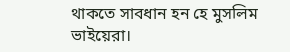থাকতে সাবধান হন হে মুসলিম ভাইয়েরা।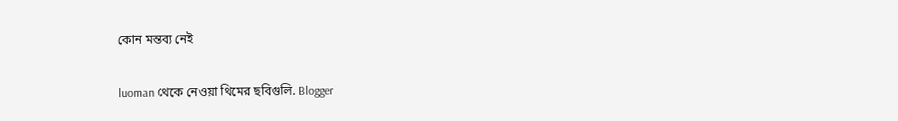কোন মন্তব্য নেই

luoman থেকে নেওয়া থিমের ছবিগুলি. Blogger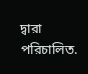দ্বারা পরিচালিত.